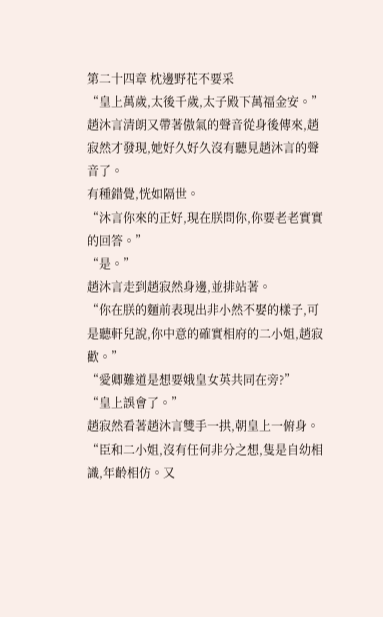第二十四章 枕邊野花不要采
“皇上萬歲,太後千歲,太子殿下萬福金安。”
趙沐言清朗又帶著傲氣的聲音從身後傳來,趙寂然才發現,她好久好久沒有聽見趙沐言的聲音了。
有種錯覺,恍如隔世。
“沐言你來的正好,現在朕問你,你要老老實實的回答。”
“是。”
趙沐言走到趙寂然身邊,並排站著。
“你在朕的麵前表現出非小然不娶的樣子,可是聽軒兒說,你中意的確實相府的二小姐,趙寂歡。”
“愛卿難道是想要娥皇女英共同在旁?”
“皇上誤會了。”
趙寂然看著趙沐言雙手一拱,朝皇上一俯身。
“臣和二小姐,沒有任何非分之想,隻是自幼相識,年齡相仿。又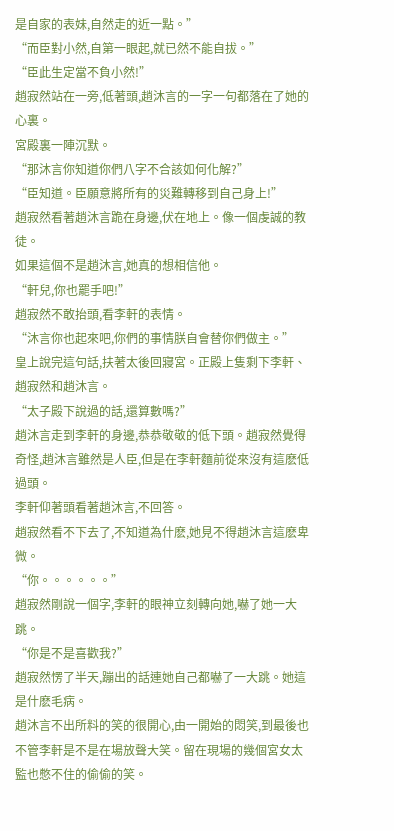是自家的表妹,自然走的近一點。”
“而臣對小然,自第一眼起,就已然不能自拔。”
“臣此生定當不負小然!”
趙寂然站在一旁,低著頭,趙沐言的一字一句都落在了她的心裏。
宮殿裏一陣沉默。
“那沐言你知道你們八字不合該如何化解?”
“臣知道。臣願意將所有的災難轉移到自己身上!”
趙寂然看著趙沐言跪在身邊,伏在地上。像一個虔誠的教徒。
如果這個不是趙沐言,她真的想相信他。
“軒兒,你也罷手吧!”
趙寂然不敢抬頭,看李軒的表情。
“沐言你也起來吧,你們的事情朕自會替你們做主。”
皇上說完這句話,扶著太後回寢宮。正殿上隻剩下李軒、趙寂然和趙沐言。
“太子殿下說過的話,還算數嗎?”
趙沐言走到李軒的身邊,恭恭敬敬的低下頭。趙寂然覺得奇怪,趙沐言雖然是人臣,但是在李軒麵前從來沒有這麽低過頭。
李軒仰著頭看著趙沐言,不回答。
趙寂然看不下去了,不知道為什麽,她見不得趙沐言這麽卑微。
“你。。。。。。”
趙寂然剛說一個字,李軒的眼神立刻轉向她,嚇了她一大跳。
“你是不是喜歡我?”
趙寂然愣了半天,蹦出的話連她自己都嚇了一大跳。她這是什麽毛病。
趙沐言不出所料的笑的很開心,由一開始的悶笑,到最後也不管李軒是不是在場放聲大笑。留在現場的幾個宮女太監也憋不住的偷偷的笑。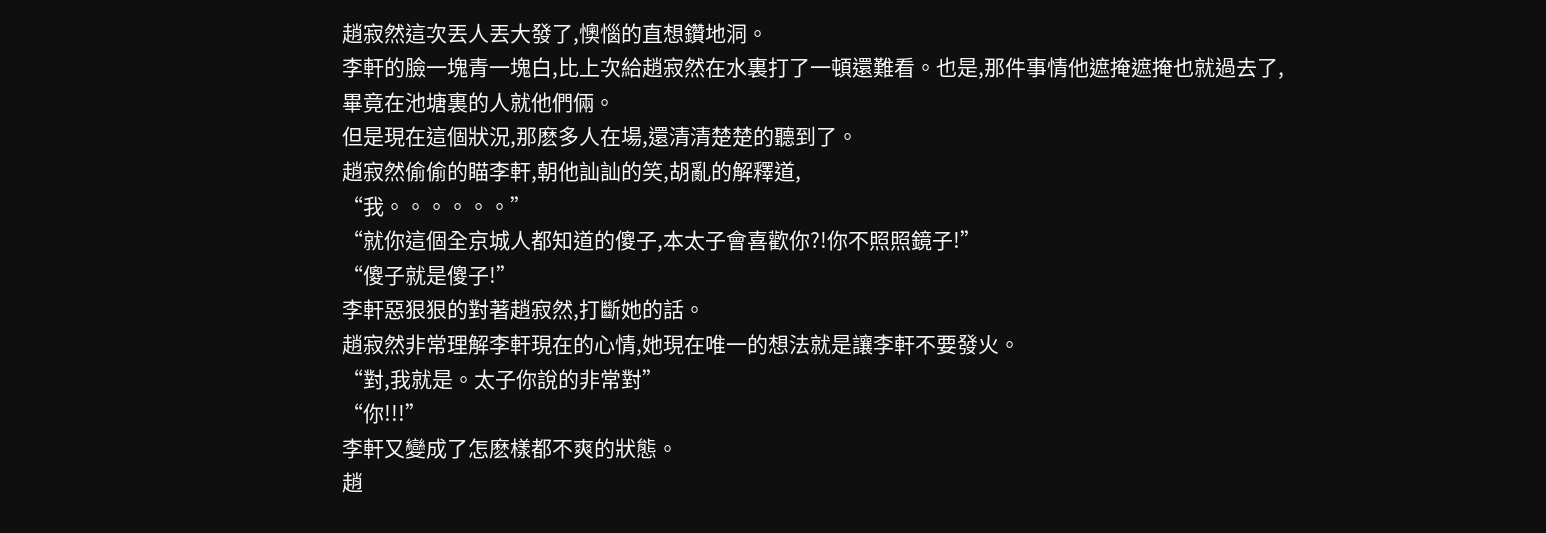趙寂然這次丟人丟大發了,懊惱的直想鑽地洞。
李軒的臉一塊青一塊白,比上次給趙寂然在水裏打了一頓還難看。也是,那件事情他遮掩遮掩也就過去了,畢竟在池塘裏的人就他們倆。
但是現在這個狀況,那麽多人在場,還清清楚楚的聽到了。
趙寂然偷偷的瞄李軒,朝他訕訕的笑,胡亂的解釋道,
“我。。。。。。”
“就你這個全京城人都知道的傻子,本太子會喜歡你?!你不照照鏡子!”
“傻子就是傻子!”
李軒惡狠狠的對著趙寂然,打斷她的話。
趙寂然非常理解李軒現在的心情,她現在唯一的想法就是讓李軒不要發火。
“對,我就是。太子你說的非常對”
“你!!!”
李軒又變成了怎麽樣都不爽的狀態。
趙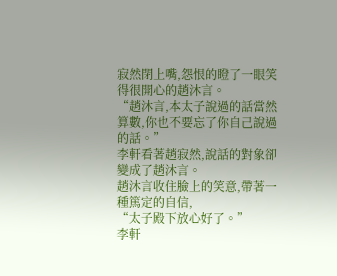寂然閉上嘴,怨恨的瞪了一眼笑得很開心的趙沐言。
“趙沐言,本太子說過的話當然算數,你也不要忘了你自己說過的話。”
李軒看著趙寂然,說話的對象卻變成了趙沐言。
趙沐言收住臉上的笑意,帶著一種篤定的自信,
“太子殿下放心好了。”
李軒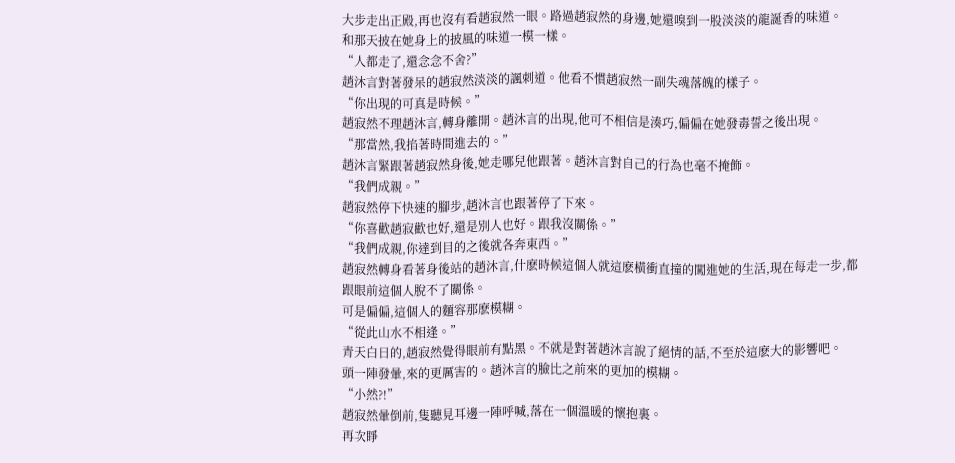大步走出正殿,再也沒有看趙寂然一眼。路過趙寂然的身邊,她還嗅到一股淡淡的龍誕香的味道。
和那天披在她身上的披風的味道一模一樣。
“人都走了,還念念不舍?”
趙沐言對著發呆的趙寂然淡淡的諷刺道。他看不慣趙寂然一副失魂落魄的樣子。
“你出現的可真是時候。”
趙寂然不理趙沐言,轉身離開。趙沐言的出現,他可不相信是湊巧,偏偏在她發毒誓之後出現。
“那當然,我掐著時間進去的。”
趙沐言緊跟著趙寂然身後,她走哪兒他跟著。趙沐言對自己的行為也毫不掩飾。
“我們成親。”
趙寂然停下快速的腳步,趙沐言也跟著停了下來。
“你喜歡趙寂歡也好,還是別人也好。跟我沒關係。”
“我們成親,你達到目的之後就各奔東西。”
趙寂然轉身看著身後站的趙沐言,什麽時候這個人就這麽橫衝直撞的闖進她的生活,現在每走一步,都跟眼前這個人脫不了關係。
可是偏偏,這個人的麵容那麽模糊。
“從此山水不相逢。”
青天白日的,趙寂然覺得眼前有點黑。不就是對著趙沐言說了絕情的話,不至於這麽大的影響吧。
頭一陣發暈,來的更厲害的。趙沐言的臉比之前來的更加的模糊。
“小然?!”
趙寂然暈倒前,隻聽見耳邊一陣呼喊,落在一個溫暖的懷抱裏。
再次睜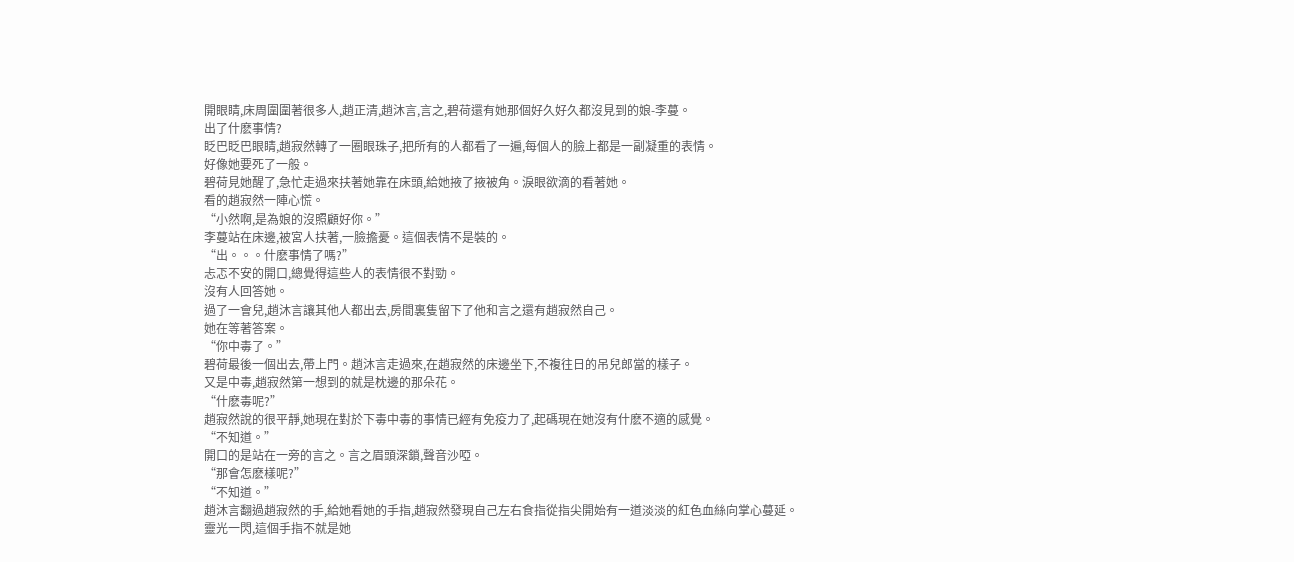開眼睛,床周圍圍著很多人,趙正清,趙沐言,言之,碧荷還有她那個好久好久都沒見到的娘-李蔓。
出了什麽事情?
眨巴眨巴眼睛,趙寂然轉了一圈眼珠子,把所有的人都看了一遍,每個人的臉上都是一副凝重的表情。
好像她要死了一般。
碧荷見她醒了,急忙走過來扶著她靠在床頭,給她掖了掖被角。淚眼欲滴的看著她。
看的趙寂然一陣心慌。
“小然啊,是為娘的沒照顧好你。”
李蔓站在床邊,被宮人扶著,一臉擔憂。這個表情不是裝的。
“出。。。什麽事情了嗎?”
忐忑不安的開口,總覺得這些人的表情很不對勁。
沒有人回答她。
過了一會兒,趙沐言讓其他人都出去,房間裏隻留下了他和言之還有趙寂然自己。
她在等著答案。
“你中毒了。”
碧荷最後一個出去,帶上門。趙沐言走過來,在趙寂然的床邊坐下,不複往日的吊兒郎當的樣子。
又是中毒,趙寂然第一想到的就是枕邊的那朵花。
“什麽毒呢?”
趙寂然說的很平靜,她現在對於下毒中毒的事情已經有免疫力了,起碼現在她沒有什麽不適的感覺。
“不知道。”
開口的是站在一旁的言之。言之眉頭深鎖,聲音沙啞。
“那會怎麽樣呢?”
“不知道。”
趙沐言翻過趙寂然的手,給她看她的手指,趙寂然發現自己左右食指從指尖開始有一道淡淡的紅色血絲向掌心蔓延。
靈光一閃,這個手指不就是她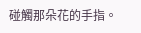碰觸那朵花的手指。